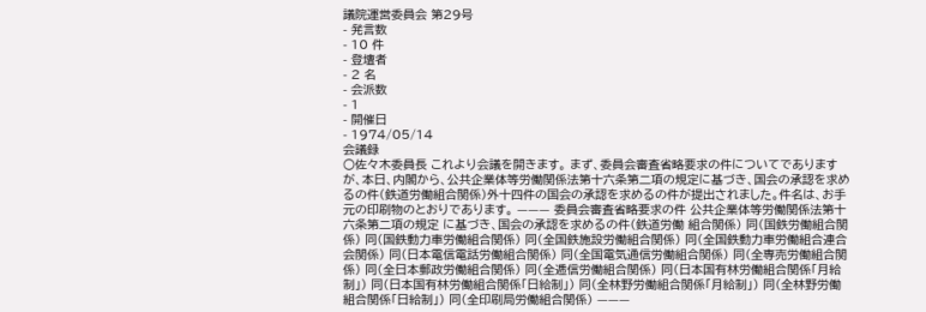議院運営委員会 第29号
- 発言数
- 10 件
- 登壇者
- 2 名
- 会派数
- 1
- 開催日
- 1974/05/14
会議録
○佐々木委員長 これより会議を開きます。 まず、委員会審査省略要求の件についてでありますが、本日、内閣から、公共企業体等労働関係法第十六条第二項の規定に基づき、国会の承認を求めるの件(鉄道労働組合関係)外十四件の国会の承認を求めるの件が提出されました。件名は、お手元の印刷物のとおりであります。 ——— 委員会審査省略要求の件 公共企業体等労働関係法第十六条第二項の規定 に基づき、国会の承認を求めるの件(鉄道労働 組合関係) 同(国鉄労働組合関係) 同(国鉄動力車労働組合関係) 同(全国鉄施設労働組合関係) 同(全国鉄動力車労働組合連合会関係) 同(日本電信電話労働組合関係) 同(全国電気通信労働組合関係) 同(全専売労働組合関係) 同(全日本郵政労働組合関係) 同(全逓信労働組合関係) 同(日本国有林労働組合関係「月給制」) 同(日本国有林労働組合関係「日給制」) 同(全林野労働組合関係「月給制」) 同(全林野労働組合関係「日給制」) 同(全印刷局労働組合関係) ———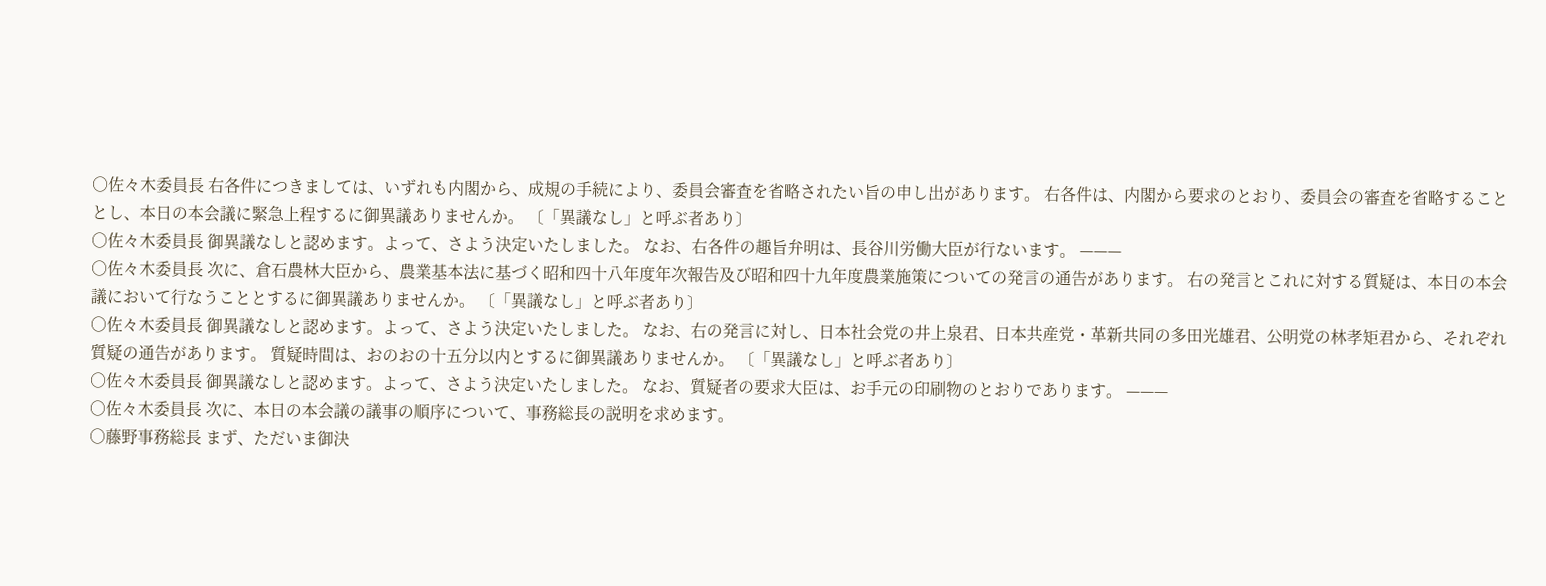○佐々木委員長 右各件につきましては、いずれも内閣から、成規の手続により、委員会審査を省略されたい旨の申し出があります。 右各件は、内閣から要求のとおり、委員会の審査を省略することとし、本日の本会議に緊急上程するに御異議ありませんか。 〔「異議なし」と呼ぶ者あり〕
○佐々木委員長 御異議なしと認めます。よって、さよう決定いたしました。 なお、右各件の趣旨弁明は、長谷川労働大臣が行ないます。 ———
○佐々木委員長 次に、倉石農林大臣から、農業基本法に基づく昭和四十八年度年次報告及び昭和四十九年度農業施策についての発言の通告があります。 右の発言とこれに対する質疑は、本日の本会議において行なうこととするに御異議ありませんか。 〔「異議なし」と呼ぶ者あり〕
○佐々木委員長 御異議なしと認めます。よって、さよう決定いたしました。 なお、右の発言に対し、日本社会党の井上泉君、日本共産党・革新共同の多田光雄君、公明党の林孝矩君から、それぞれ質疑の通告があります。 質疑時間は、おのおの十五分以内とするに御異議ありませんか。 〔「異議なし」と呼ぶ者あり〕
○佐々木委員長 御異議なしと認めます。よって、さよう決定いたしました。 なお、質疑者の要求大臣は、お手元の印刷物のとおりであります。 ———
○佐々木委員長 次に、本日の本会議の議事の順序について、事務総長の説明を求めます。
○藤野事務総長 まず、ただいま御決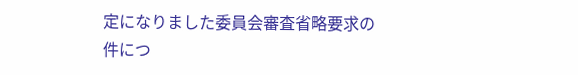定になりました委員会審査省略要求の件につ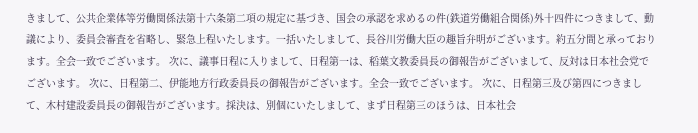きまして、公共企業体等労働関係法第十六条第二項の規定に基づき、国会の承認を求めるの件(鉄道労働組合関係)外十四件につきまして、動議により、委員会審査を省略し、緊急上程いたします。一括いたしまして、長谷川労働大臣の趣旨弁明がございます。約五分間と承っております。全会一致でございます。 次に、議事日程に入りまして、日程第一は、稻葉文教委員長の御報告がございまして、反対は日本社会党でございます。 次に、日程第二、伊能地方行政委員長の御報告がございます。全会一致でございます。 次に、日程第三及び第四につきまして、木村建設委員長の御報告がございます。採決は、別個にいたしまして、まず日程第三のほうは、日本社会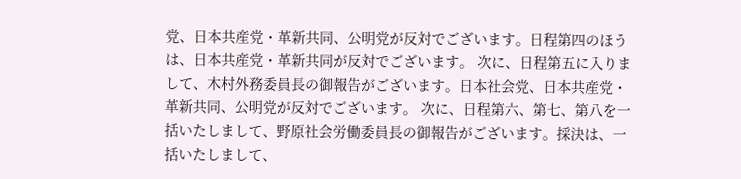党、日本共産党・革新共同、公明党が反対でございます。日程第四のほうは、日本共産党・革新共同が反対でございます。 次に、日程第五に入りまして、木村外務委員長の御報告がございます。日本社会党、日本共産党・革新共同、公明党が反対でございます。 次に、日程第六、第七、第八を一括いたしまして、野原社会労働委員長の御報告がございます。採決は、一括いたしまして、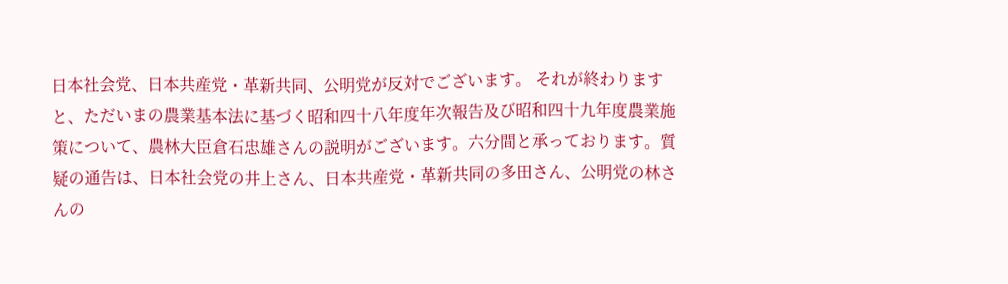日本社会党、日本共産党・革新共同、公明党が反対でございます。 それが終わりますと、ただいまの農業基本法に基づく昭和四十八年度年次報告及び昭和四十九年度農業施策について、農林大臣倉石忠雄さんの説明がございます。六分間と承っております。質疑の通告は、日本社会党の井上さん、日本共産党・革新共同の多田さん、公明党の林さんの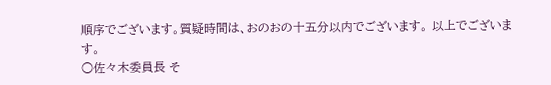順序でございます。質疑時間は、おのおの十五分以内でございます。 以上でございます。
○佐々木委員長 そ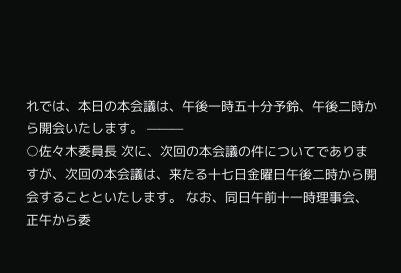れでは、本日の本会議は、午後一時五十分予鈴、午後二時から開会いたします。 ———
○佐々木委員長 次に、次回の本会議の件についてでありますが、次回の本会議は、来たる十七日金曜日午後二時から開会することといたします。 なお、同日午前十一時理事会、正午から委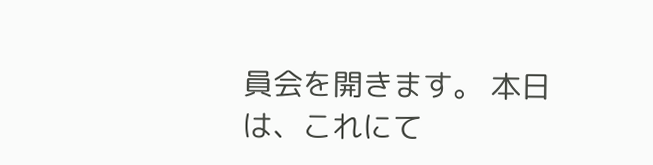員会を開きます。 本日は、これにて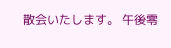散会いたします。 午後零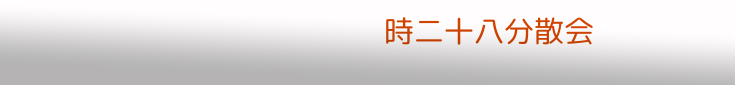時二十八分散会